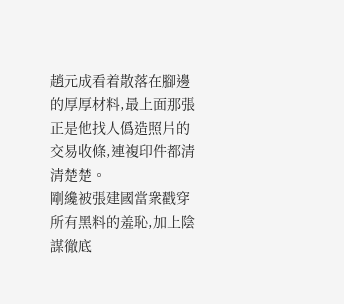趙元成看着散落在腳邊的厚厚材料,最上面那張正是他找人僞造照片的交易收條,連複印件都清清楚楚。
剛纔被張建國當衆戳穿所有黑料的羞恥,加上陰謀徹底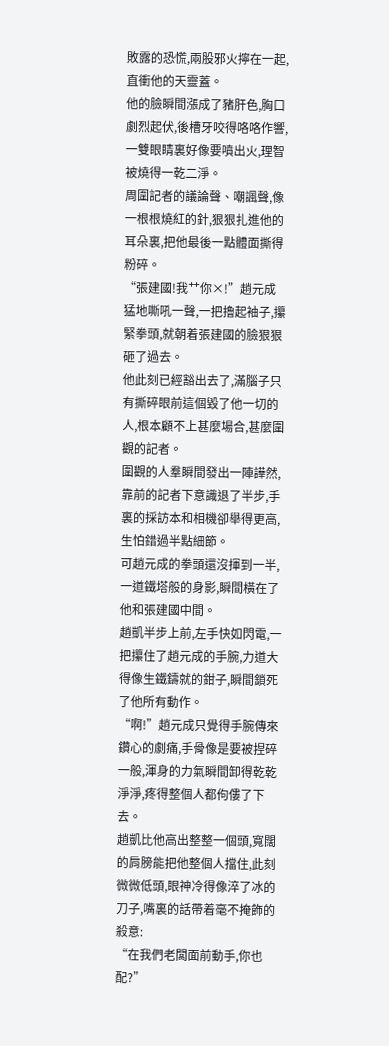敗露的恐慌,兩股邪火擰在一起,直衝他的天靈蓋。
他的臉瞬間漲成了豬肝色,胸口劇烈起伏,後槽牙咬得咯咯作響,一雙眼睛裏好像要噴出火,理智被燒得一乾二淨。
周圍記者的議論聲、嘲諷聲,像一根根燒紅的針,狠狠扎進他的耳朵裏,把他最後一點體面撕得粉碎。
“張建國!我艹你×!”趙元成猛地嘶吼一聲,一把擼起袖子,攥緊拳頭,就朝着張建國的臉狠狠砸了過去。
他此刻已經豁出去了,滿腦子只有撕碎眼前這個毀了他一切的人,根本顧不上甚麼場合,甚麼圍觀的記者。
圍觀的人羣瞬間發出一陣譁然,靠前的記者下意識退了半步,手裏的採訪本和相機卻舉得更高,生怕錯過半點細節。
可趙元成的拳頭還沒揮到一半,一道鐵塔般的身影,瞬間橫在了他和張建國中間。
趙凱半步上前,左手快如閃電,一把攥住了趙元成的手腕,力道大得像生鐵鑄就的鉗子,瞬間鎖死了他所有動作。
“啊!”趙元成只覺得手腕傳來鑽心的劇痛,手骨像是要被捏碎一般,渾身的力氣瞬間卸得乾乾淨淨,疼得整個人都佝僂了下去。
趙凱比他高出整整一個頭,寬闊的肩膀能把他整個人擋住,此刻微微低頭,眼神冷得像淬了冰的刀子,嘴裏的話帶着毫不掩飾的殺意:
“在我們老闆面前動手,你也配?”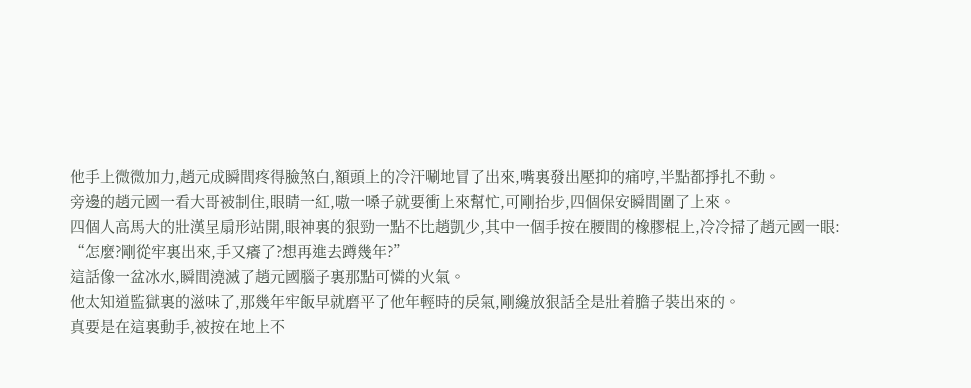他手上微微加力,趙元成瞬間疼得臉煞白,額頭上的冷汗唰地冒了出來,嘴裏發出壓抑的痛哼,半點都掙扎不動。
旁邊的趙元國一看大哥被制住,眼睛一紅,嗷一嗓子就要衝上來幫忙,可剛抬步,四個保安瞬間圍了上來。
四個人高馬大的壯漢呈扇形站開,眼神裏的狠勁一點不比趙凱少,其中一個手按在腰間的橡膠棍上,冷冷掃了趙元國一眼:
“怎麼?剛從牢裏出來,手又癢了?想再進去蹲幾年?”
這話像一盆冰水,瞬間澆滅了趙元國腦子裏那點可憐的火氣。
他太知道監獄裏的滋味了,那幾年牢飯早就磨平了他年輕時的戾氣,剛纔放狠話全是壯着膽子裝出來的。
真要是在這裏動手,被按在地上不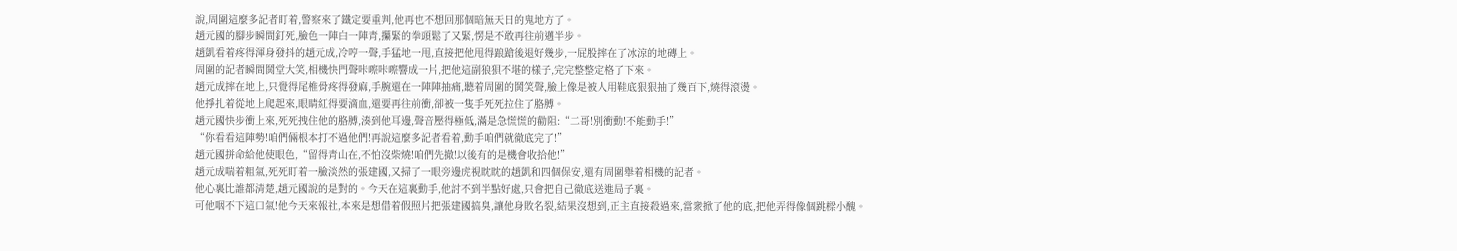說,周圍這麼多記者盯着,警察來了鐵定要重判,他再也不想回那個暗無天日的鬼地方了。
趙元國的腳步瞬間釘死,臉色一陣白一陣青,攥緊的拳頭鬆了又緊,愣是不敢再往前邁半步。
趙凱看着疼得渾身發抖的趙元成,冷哼一聲,手猛地一甩,直接把他甩得踉蹌後退好幾步,一屁股摔在了冰涼的地磚上。
周圍的記者瞬間鬨堂大笑,相機快門聲咔嚓咔嚓響成一片,把他這副狼狽不堪的樣子,完完整整定格了下來。
趙元成摔在地上,只覺得尾椎骨疼得發麻,手腕還在一陣陣抽痛,聽着周圍的鬨笑聲,臉上像是被人用鞋底狠狠抽了幾百下,燒得滾燙。
他掙扎着從地上爬起來,眼睛紅得要滴血,還要再往前衝,卻被一隻手死死拉住了胳膊。
趙元國快步衝上來,死死拽住他的胳膊,湊到他耳邊,聲音壓得極低,滿是急慌慌的勸阻:“二哥!別衝動!不能動手!”
“你看看這陣勢!咱們倆根本打不過他們!再說這麼多記者看着,動手咱們就徹底完了!”
趙元國拼命給他使眼色,“留得青山在,不怕沒柴燒!咱們先撤!以後有的是機會收拾他!”
趙元成喘着粗氣,死死盯着一臉淡然的張建國,又掃了一眼旁邊虎視眈眈的趙凱和四個保安,還有周圍舉着相機的記者。
他心裏比誰都清楚,趙元國說的是對的。今天在這裏動手,他討不到半點好處,只會把自己徹底送進局子裏。
可他咽不下這口氣!他今天來報社,本來是想借着假照片把張建國搞臭,讓他身敗名裂,結果沒想到,正主直接殺過來,當衆掀了他的底,把他弄得像個跳樑小醜。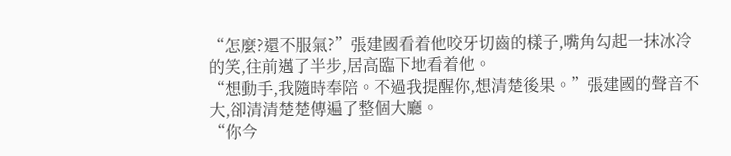“怎麼?還不服氣?”張建國看着他咬牙切齒的樣子,嘴角勾起一抹冰冷的笑,往前邁了半步,居高臨下地看着他。
“想動手,我隨時奉陪。不過我提醒你,想清楚後果。”張建國的聲音不大,卻清清楚楚傳遍了整個大廳。
“你今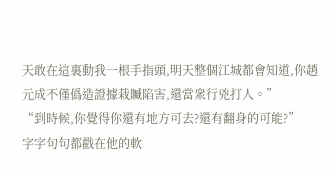天敢在這裏動我一根手指頭,明天整個江城都會知道,你趙元成不僅僞造證據栽贓陷害,還當衆行兇打人。”
“到時候,你覺得你還有地方可去?還有翻身的可能?”
字字句句都戳在他的軟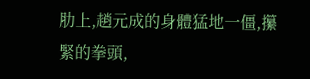肋上,趙元成的身體猛地一僵,攥緊的拳頭,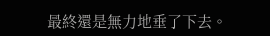最終還是無力地垂了下去。